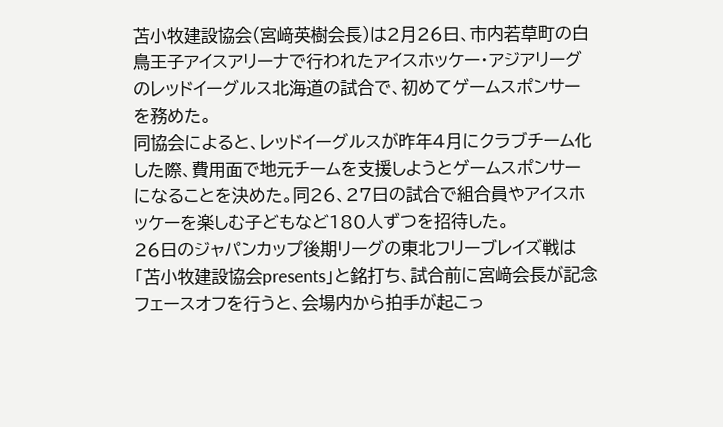苫小牧建設協会(宮﨑英樹会長)は2月26日、市内若草町の白鳥王子アイスアリーナで行われたアイスホッケー・アジアリーグのレッドイーグルス北海道の試合で、初めてゲームスポンサーを務めた。
同協会によると、レッドイーグルスが昨年4月にクラブチーム化した際、費用面で地元チームを支援しようとゲームスポンサーになることを決めた。同26、27日の試合で組合員やアイスホッケーを楽しむ子どもなど180人ずつを招待した。
26日のジャパンカップ後期リーグの東北フリーブレイズ戦は「苫小牧建設協会presents」と銘打ち、試合前に宮﨑会長が記念フェースオフを行うと、会場内から拍手が起こっ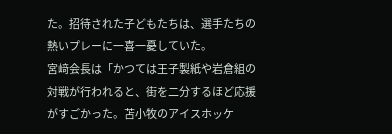た。招待された子どもたちは、選手たちの熱いプレーに一喜一憂していた。
宮﨑会長は「かつては王子製紙や岩倉組の対戦が行われると、街を二分するほど応援がすごかった。苫小牧のアイスホッケ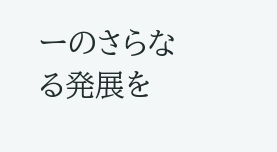ーのさらなる発展を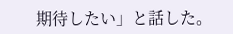期待したい」と話した。